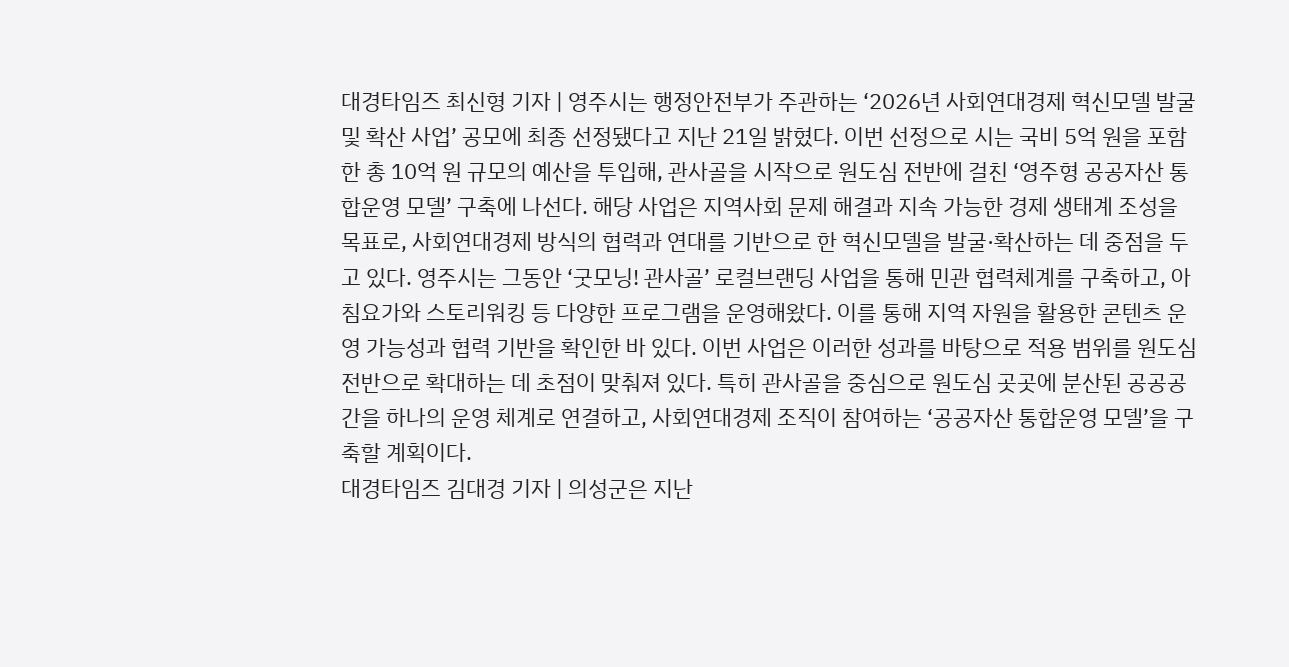대경타임즈 최신형 기자 | 영주시는 행정안전부가 주관하는 ‘2026년 사회연대경제 혁신모델 발굴 및 확산 사업’ 공모에 최종 선정됐다고 지난 21일 밝혔다. 이번 선정으로 시는 국비 5억 원을 포함한 총 10억 원 규모의 예산을 투입해, 관사골을 시작으로 원도심 전반에 걸친 ‘영주형 공공자산 통합운영 모델’ 구축에 나선다. 해당 사업은 지역사회 문제 해결과 지속 가능한 경제 생태계 조성을 목표로, 사회연대경제 방식의 협력과 연대를 기반으로 한 혁신모델을 발굴·확산하는 데 중점을 두고 있다. 영주시는 그동안 ‘굿모닝! 관사골’ 로컬브랜딩 사업을 통해 민관 협력체계를 구축하고, 아침요가와 스토리워킹 등 다양한 프로그램을 운영해왔다. 이를 통해 지역 자원을 활용한 콘텐츠 운영 가능성과 협력 기반을 확인한 바 있다. 이번 사업은 이러한 성과를 바탕으로 적용 범위를 원도심 전반으로 확대하는 데 초점이 맞춰져 있다. 특히 관사골을 중심으로 원도심 곳곳에 분산된 공공공간을 하나의 운영 체계로 연결하고, 사회연대경제 조직이 참여하는 ‘공공자산 통합운영 모델’을 구축할 계획이다.
대경타임즈 김대경 기자 | 의성군은 지난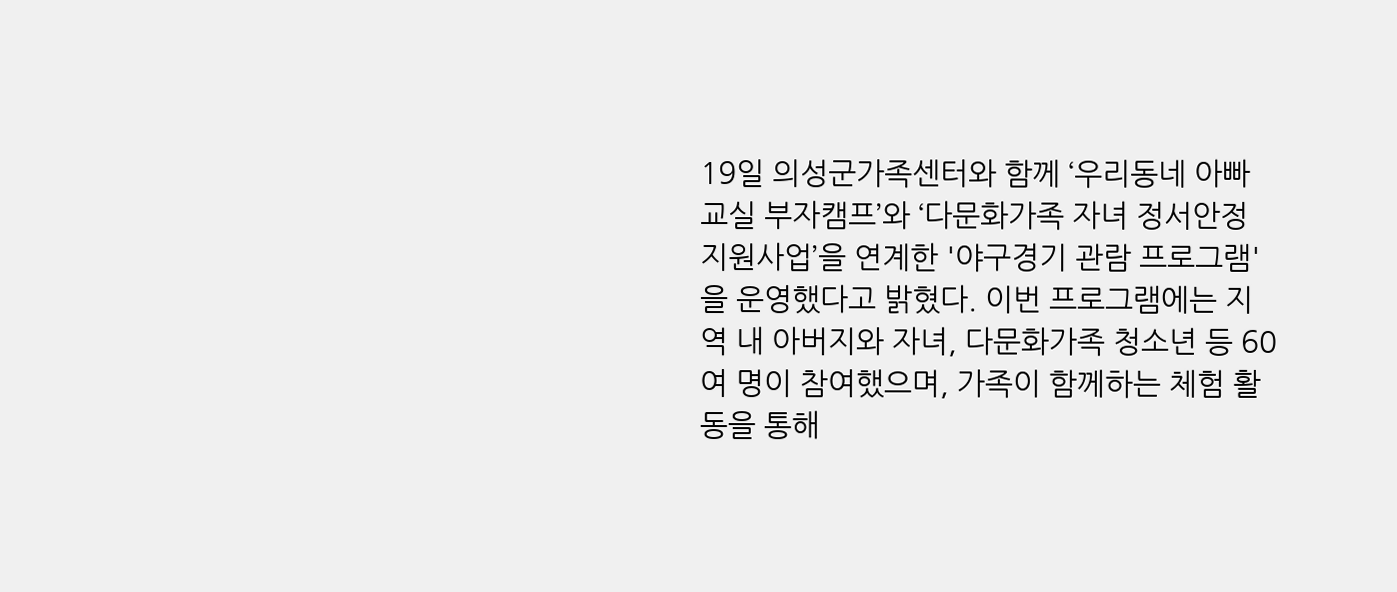19일 의성군가족센터와 함께 ‘우리동네 아빠교실 부자캠프’와 ‘다문화가족 자녀 정서안정 지원사업’을 연계한 '야구경기 관람 프로그램'을 운영했다고 밝혔다. 이번 프로그램에는 지역 내 아버지와 자녀, 다문화가족 청소년 등 60여 명이 참여했으며, 가족이 함께하는 체험 활동을 통해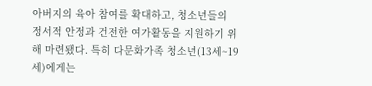아버지의 육아 참여를 확대하고, 청소년들의 정서적 안정과 건전한 여가활동을 지원하기 위해 마련됐다. 특히 다문화가족 청소년(13세~19세)에게는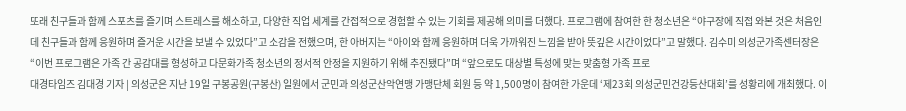또래 친구들과 함께 스포츠를 즐기며 스트레스를 해소하고, 다양한 직업 세계를 간접적으로 경험할 수 있는 기회를 제공해 의미를 더했다. 프로그램에 참여한 한 청소년은 “야구장에 직접 와본 것은 처음인데 친구들과 함께 응원하며 즐거운 시간을 보낼 수 있었다”고 소감을 전했으며, 한 아버지는 “아이와 함께 응원하며 더욱 가까워진 느낌을 받아 뜻깊은 시간이었다”고 말했다. 김수미 의성군가족센터장은 “이번 프로그램은 가족 간 공감대를 형성하고 다문화가족 청소년의 정서적 안정을 지원하기 위해 추진됐다”며 “앞으로도 대상별 특성에 맞는 맞춤형 가족 프로
대경타임즈 김대경 기자 | 의성군은 지난 19일 구봉공원(구봉산) 일원에서 군민과 의성군산악연맹 가맹단체 회원 등 약 1,500명이 참여한 가운데 ‘제23회 의성군민건강등산대회’를 성황리에 개최했다. 이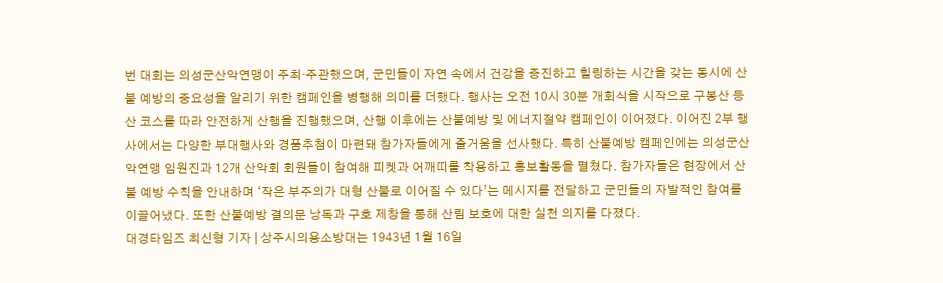번 대회는 의성군산악연맹이 주최·주관했으며, 군민들이 자연 속에서 건강을 증진하고 힐링하는 시간을 갖는 동시에 산불 예방의 중요성을 알리기 위한 캠페인을 병행해 의미를 더했다. 행사는 오전 10시 30분 개회식을 시작으로 구봉산 등산 코스를 따라 안전하게 산행을 진행했으며, 산행 이후에는 산불예방 및 에너지절약 캠페인이 이어졌다. 이어진 2부 행사에서는 다양한 부대행사와 경품추첨이 마련돼 참가자들에게 즐거움을 선사했다. 특히 산불예방 캠페인에는 의성군산악연맹 임원진과 12개 산악회 회원들이 참여해 피켓과 어깨띠를 착용하고 홍보활동을 펼쳤다. 참가자들은 현장에서 산불 예방 수칙을 안내하며 ‘작은 부주의가 대형 산불로 이어질 수 있다’는 메시지를 전달하고 군민들의 자발적인 참여를 이끌어냈다. 또한 산불예방 결의문 낭독과 구호 제창을 통해 산림 보호에 대한 실천 의지를 다졌다.
대경타임즈 최신형 기자 | 상주시의용소방대는 1943년 1월 16일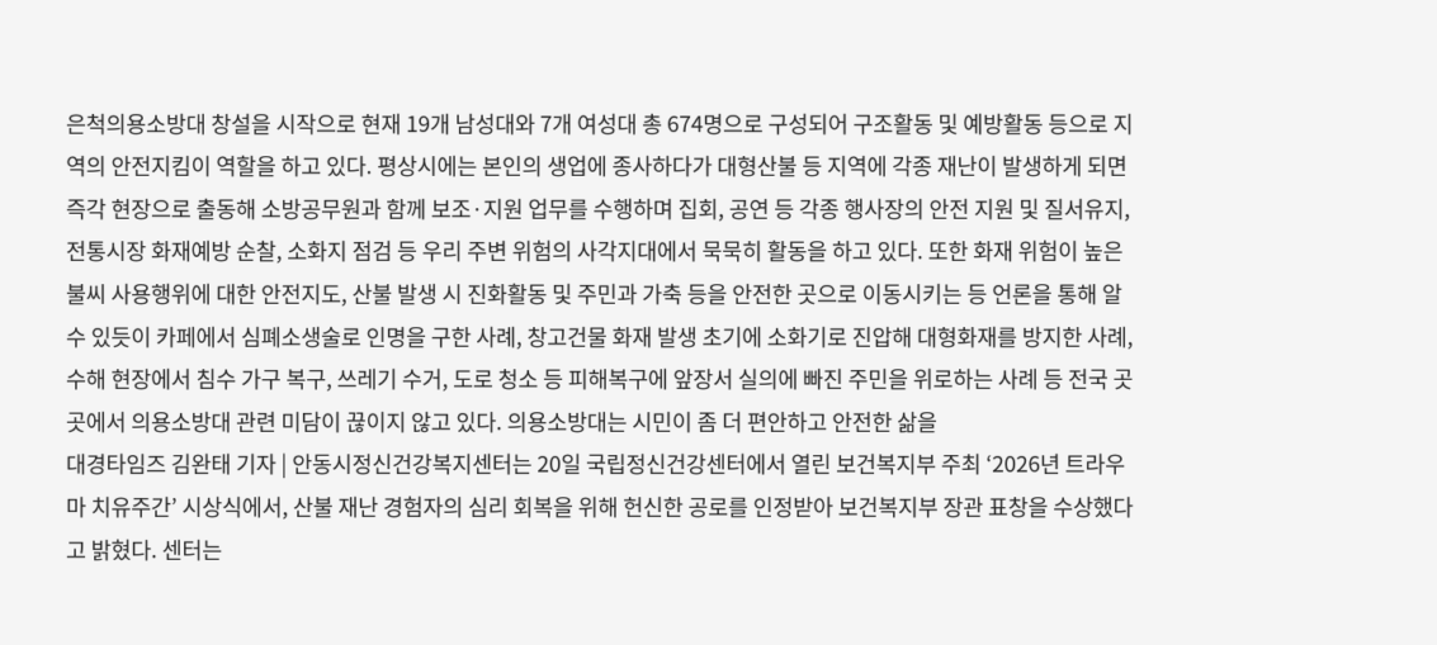은척의용소방대 창설을 시작으로 현재 19개 남성대와 7개 여성대 총 674명으로 구성되어 구조활동 및 예방활동 등으로 지역의 안전지킴이 역할을 하고 있다. 평상시에는 본인의 생업에 종사하다가 대형산불 등 지역에 각종 재난이 발생하게 되면 즉각 현장으로 출동해 소방공무원과 함께 보조·지원 업무를 수행하며 집회, 공연 등 각종 행사장의 안전 지원 및 질서유지, 전통시장 화재예방 순찰, 소화지 점검 등 우리 주변 위험의 사각지대에서 묵묵히 활동을 하고 있다. 또한 화재 위험이 높은 불씨 사용행위에 대한 안전지도, 산불 발생 시 진화활동 및 주민과 가축 등을 안전한 곳으로 이동시키는 등 언론을 통해 알 수 있듯이 카페에서 심폐소생술로 인명을 구한 사례, 창고건물 화재 발생 초기에 소화기로 진압해 대형화재를 방지한 사례, 수해 현장에서 침수 가구 복구, 쓰레기 수거, 도로 청소 등 피해복구에 앞장서 실의에 빠진 주민을 위로하는 사례 등 전국 곳곳에서 의용소방대 관련 미담이 끊이지 않고 있다. 의용소방대는 시민이 좀 더 편안하고 안전한 삶을
대경타임즈 김완태 기자 | 안동시정신건강복지센터는 20일 국립정신건강센터에서 열린 보건복지부 주최 ‘2026년 트라우마 치유주간’ 시상식에서, 산불 재난 경험자의 심리 회복을 위해 헌신한 공로를 인정받아 보건복지부 장관 표창을 수상했다고 밝혔다. 센터는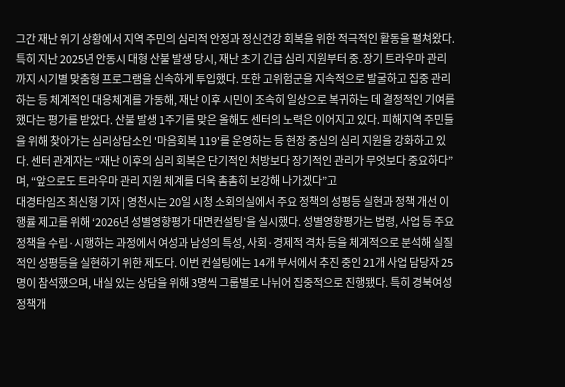그간 재난 위기 상황에서 지역 주민의 심리적 안정과 정신건강 회복을 위한 적극적인 활동을 펼쳐왔다. 특히 지난 2025년 안동시 대형 산불 발생 당시, 재난 초기 긴급 심리 지원부터 중․장기 트라우마 관리까지 시기별 맞춤형 프로그램을 신속하게 투입했다. 또한 고위험군을 지속적으로 발굴하고 집중 관리하는 등 체계적인 대응체계를 가동해, 재난 이후 시민이 조속히 일상으로 복귀하는 데 결정적인 기여를 했다는 평가를 받았다. 산불 발생 1주기를 맞은 올해도 센터의 노력은 이어지고 있다. 피해지역 주민들을 위해 찾아가는 심리상담소인 '마음회복 119'를 운영하는 등 현장 중심의 심리 지원을 강화하고 있다. 센터 관계자는 “재난 이후의 심리 회복은 단기적인 처방보다 장기적인 관리가 무엇보다 중요하다”며, “앞으로도 트라우마 관리 지원 체계를 더욱 촘촘히 보강해 나가겠다”고
대경타임즈 최신형 기자 | 영천시는 20일 시청 소회의실에서 주요 정책의 성평등 실현과 정책 개선 이행률 제고를 위해 ‘2026년 성별영향평가 대면컨설팅’을 실시했다. 성별영향평가는 법령, 사업 등 주요 정책을 수립·시행하는 과정에서 여성과 남성의 특성, 사회·경제적 격차 등을 체계적으로 분석해 실질적인 성평등을 실현하기 위한 제도다. 이번 컨설팅에는 14개 부서에서 추진 중인 21개 사업 담당자 25명이 참석했으며, 내실 있는 상담을 위해 3명씩 그룹별로 나뉘어 집중적으로 진행됐다. 특히 경북여성정책개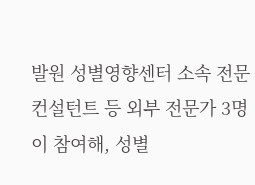발원 성별영향센터 소속 전문 컨설턴트 등 외부 전문가 3명이 참여해, 성별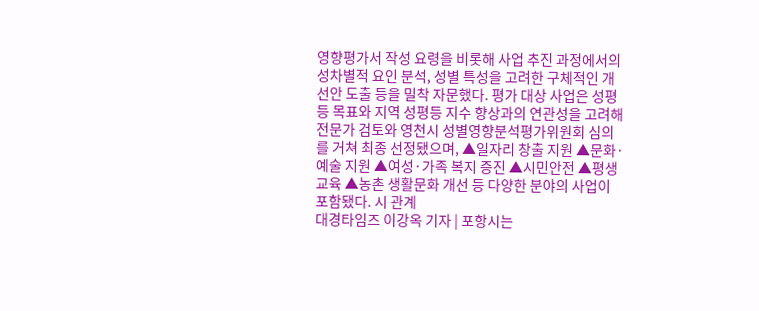영향평가서 작성 요령을 비롯해 사업 추진 과정에서의 성차별적 요인 분석, 성별 특성을 고려한 구체적인 개선안 도출 등을 밀착 자문했다. 평가 대상 사업은 성평등 목표와 지역 성평등 지수 향상과의 연관성을 고려해 전문가 검토와 영천시 성별영향분석평가위원회 심의를 거쳐 최종 선정됐으며, ▲일자리 창출 지원 ▲문화·예술 지원 ▲여성·가족 복지 증진 ▲시민안전 ▲평생교육 ▲농촌 생활문화 개선 등 다양한 분야의 사업이 포함됐다. 시 관계
대경타임즈 이강옥 기자 | 포항시는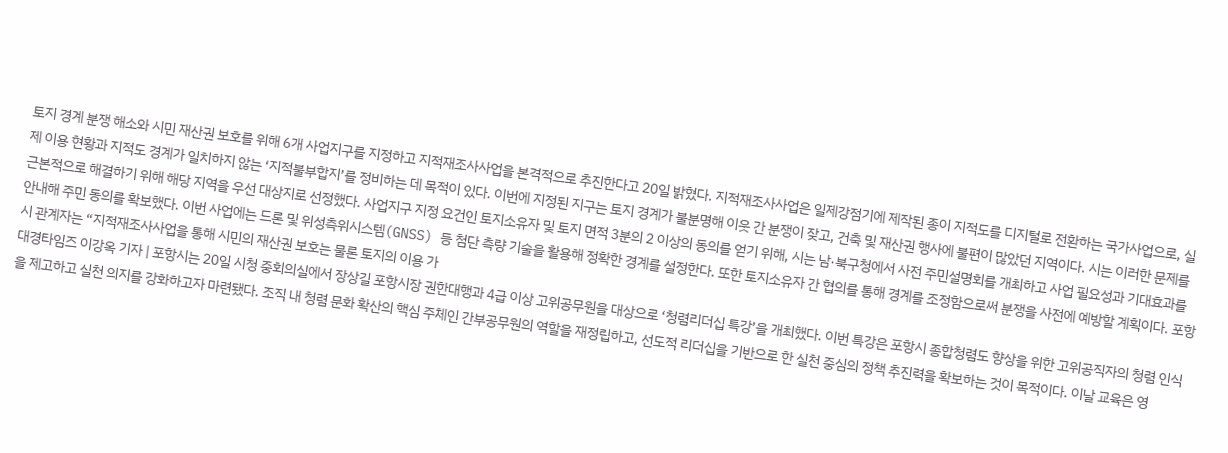토지 경계 분쟁 해소와 시민 재산권 보호를 위해 6개 사업지구를 지정하고 지적재조사사업을 본격적으로 추진한다고 20일 밝혔다. 지적재조사사업은 일제강점기에 제작된 종이 지적도를 디지털로 전환하는 국가사업으로, 실제 이용 현황과 지적도 경계가 일치하지 않는 ‘지적불부합지’를 정비하는 데 목적이 있다. 이번에 지정된 지구는 토지 경계가 불분명해 이웃 간 분쟁이 잦고, 건축 및 재산권 행사에 불편이 많았던 지역이다. 시는 이러한 문제를 근본적으로 해결하기 위해 해당 지역을 우선 대상지로 선정했다. 사업지구 지정 요건인 토지소유자 및 토지 면적 3분의 2 이상의 동의를 얻기 위해, 시는 남·북구청에서 사전 주민설명회를 개최하고 사업 필요성과 기대효과를 안내해 주민 동의를 확보했다. 이번 사업에는 드론 및 위성측위시스템(GNSS) 등 첨단 측량 기술을 활용해 정확한 경계를 설정한다. 또한 토지소유자 간 협의를 통해 경계를 조정함으로써 분쟁을 사전에 예방할 계획이다. 포항시 관계자는 “지적재조사사업을 통해 시민의 재산권 보호는 물론 토지의 이용 가
대경타임즈 이강옥 기자 | 포항시는 20일 시청 중회의실에서 장상길 포항시장 권한대행과 4급 이상 고위공무원을 대상으로 ‘청렴리더십 특강’을 개최했다. 이번 특강은 포항시 종합청렴도 향상을 위한 고위공직자의 청렴 인식을 제고하고 실천 의지를 강화하고자 마련됐다. 조직 내 청렴 문화 확산의 핵심 주체인 간부공무원의 역할을 재정립하고, 선도적 리더십을 기반으로 한 실천 중심의 정책 추진력을 확보하는 것이 목적이다. 이날 교육은 영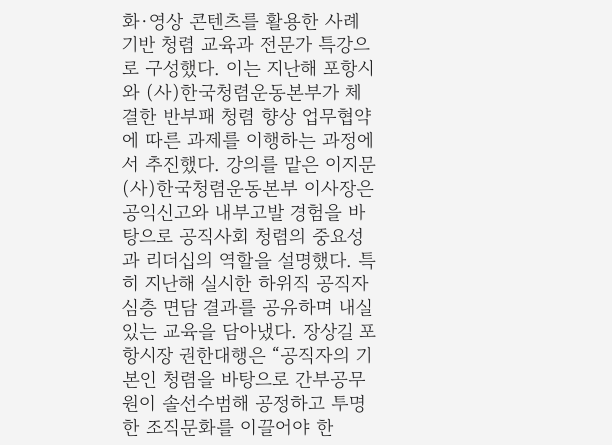화·영상 콘텐츠를 활용한 사례 기반 청렴 교육과 전문가 특강으로 구성했다. 이는 지난해 포항시와 (사)한국청렴운동본부가 체결한 반부패 청렴 향상 업무협약에 따른 과제를 이행하는 과정에서 추진했다. 강의를 맡은 이지문 (사)한국청렴운동본부 이사장은 공익신고와 내부고발 경험을 바탕으로 공직사회 청렴의 중요성과 리더십의 역할을 설명했다. 특히 지난해 실시한 하위직 공직자 심층 면담 결과를 공유하며 내실 있는 교육을 담아냈다. 장상길 포항시장 권한대행은 “공직자의 기본인 청렴을 바탕으로 간부공무원이 솔선수범해 공정하고 투명한 조직문화를 이끌어야 한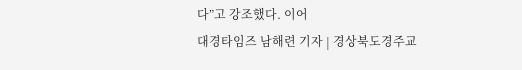다”고 강조했다. 이어
대경타임즈 남해련 기자 | 경상북도경주교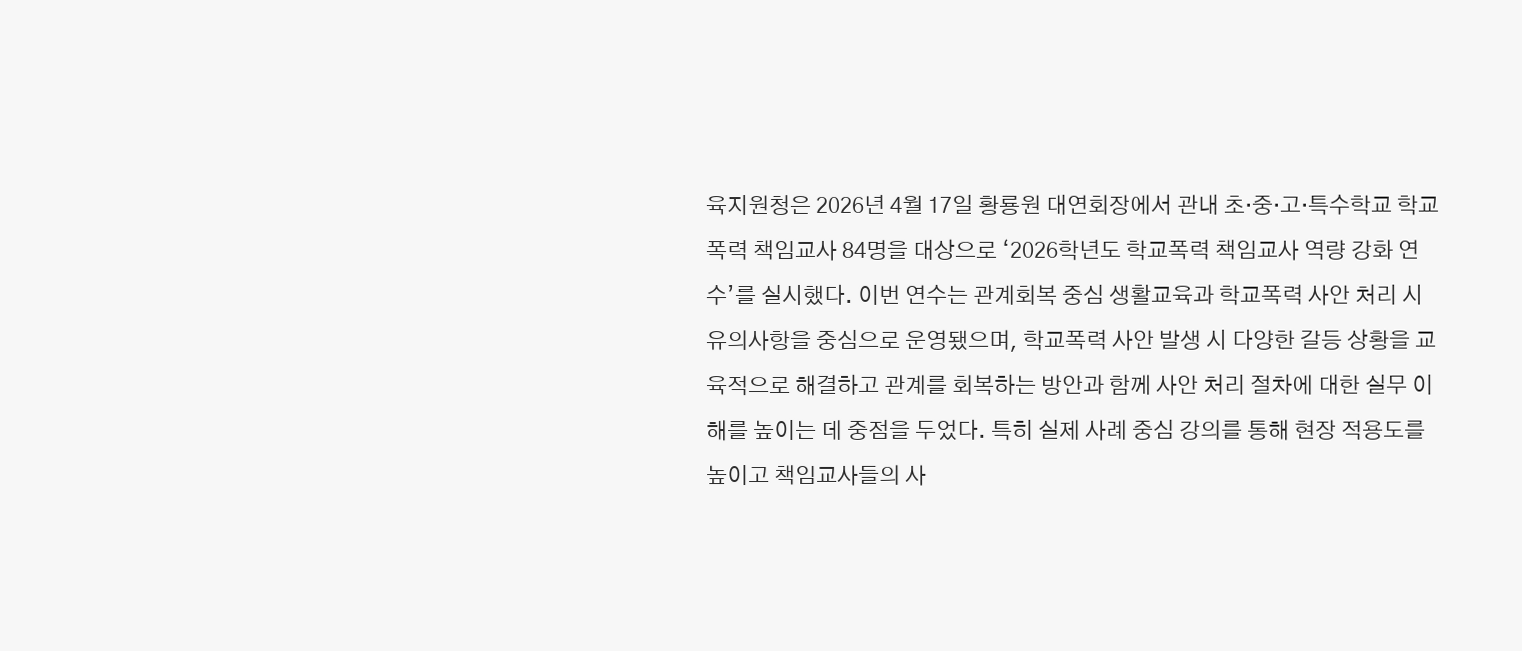육지원청은 2026년 4월 17일 황룡원 대연회장에서 관내 초‧중‧고‧특수학교 학교폭력 책임교사 84명을 대상으로 ‘2026학년도 학교폭력 책임교사 역량 강화 연수’를 실시했다. 이번 연수는 관계회복 중심 생활교육과 학교폭력 사안 처리 시 유의사항을 중심으로 운영됐으며, 학교폭력 사안 발생 시 다양한 갈등 상황을 교육적으로 해결하고 관계를 회복하는 방안과 함께 사안 처리 절차에 대한 실무 이해를 높이는 데 중점을 두었다. 특히 실제 사례 중심 강의를 통해 현장 적용도를 높이고 책임교사들의 사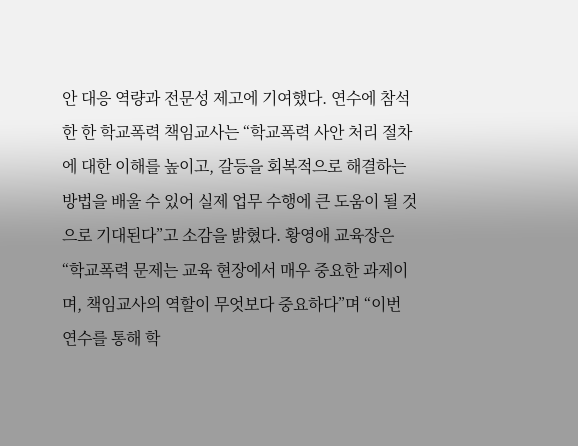안 대응 역량과 전문성 제고에 기여했다. 연수에 참석한 한 학교폭력 책임교사는 “학교폭력 사안 처리 절차에 대한 이해를 높이고, 갈등을 회복적으로 해결하는 방법을 배울 수 있어 실제 업무 수행에 큰 도움이 될 것으로 기대된다”고 소감을 밝혔다. 황영애 교육장은 “학교폭력 문제는 교육 현장에서 매우 중요한 과제이며, 책임교사의 역할이 무엇보다 중요하다”며 “이번 연수를 통해 학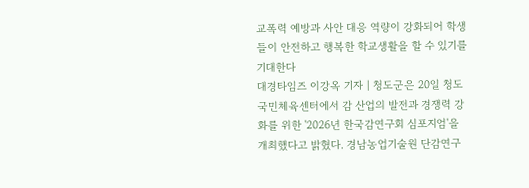교폭력 예방과 사안 대응 역량이 강화되어 학생들이 안전하고 행복한 학교생활을 할 수 있기를 기대한다
대경타임즈 이강옥 기자 | 청도군은 20일 청도국민체육센터에서 감 산업의 발전과 경쟁력 강화를 위한 '2026년 한국감연구회 심포지엄'을 개최했다고 밝혔다. 경남농업기술원 단감연구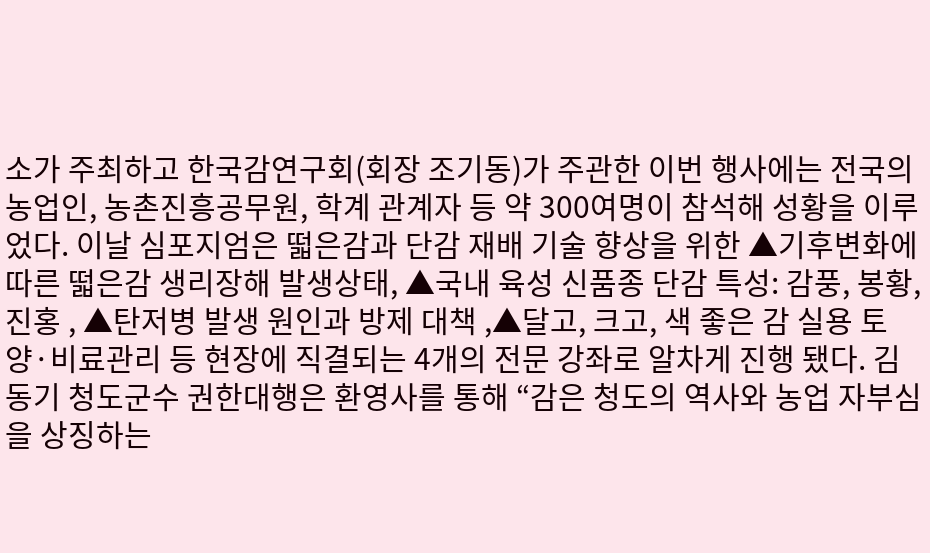소가 주최하고 한국감연구회(회장 조기동)가 주관한 이번 행사에는 전국의 농업인, 농촌진흥공무원, 학계 관계자 등 약 300여명이 참석해 성황을 이루었다. 이날 심포지엄은 떫은감과 단감 재배 기술 향상을 위한 ▲기후변화에 따른 떫은감 생리장해 발생상태, ▲국내 육성 신품종 단감 특성: 감풍, 봉황, 진홍 , ▲탄저병 발생 원인과 방제 대책 ,▲달고, 크고, 색 좋은 감 실용 토양·비료관리 등 현장에 직결되는 4개의 전문 강좌로 알차게 진행 됐다. 김동기 청도군수 권한대행은 환영사를 통해 “감은 청도의 역사와 농업 자부심을 상징하는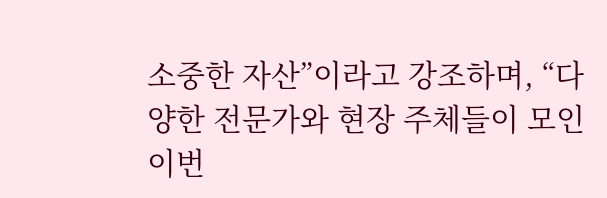소중한 자산”이라고 강조하며, “다양한 전문가와 현장 주체들이 모인 이번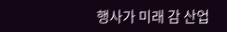행사가 미래 감 산업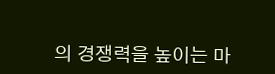의 경쟁력을 높이는 마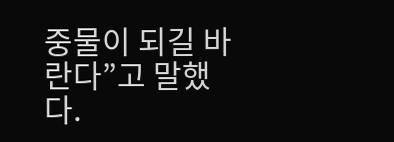중물이 되길 바란다”고 말했다.